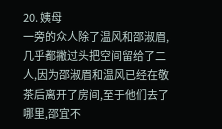20. 姨母
一旁的众人除了温风和邵淑眉,几乎都撇过头把空间留给了二人,因为邵淑眉和温风已经在敬茶后离开了房间,至于他们去了哪里,邵宜不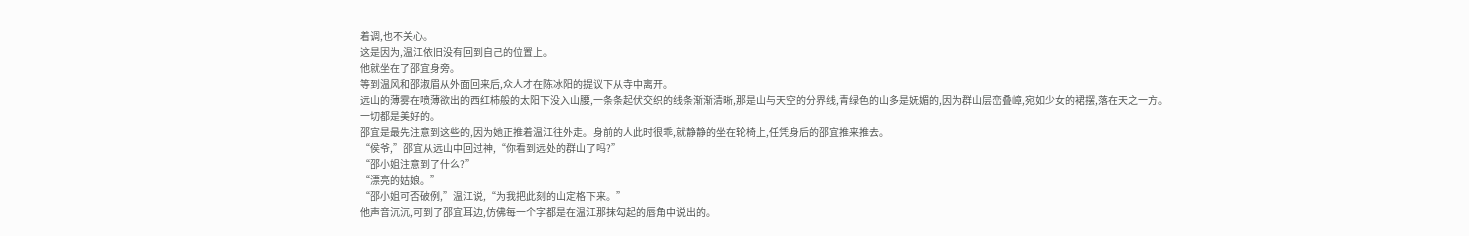着调,也不关心。
这是因为,温江依旧没有回到自己的位置上。
他就坐在了邵宜身旁。
等到温风和邵淑眉从外面回来后,众人才在陈冰阳的提议下从寺中离开。
远山的薄雾在喷薄欲出的西红柿般的太阳下没入山腰,一条条起伏交织的线条渐渐清晰,那是山与天空的分界线,青绿色的山多是妩媚的,因为群山层峦叠嶂,宛如少女的裙摆,落在天之一方。
一切都是美好的。
邵宜是最先注意到这些的,因为她正推着温江往外走。身前的人此时很乖,就静静的坐在轮椅上,任凭身后的邵宜推来推去。
“侯爷,”邵宜从远山中回过神,“你看到远处的群山了吗?”
“邵小姐注意到了什么?”
“漂亮的姑娘。”
“邵小姐可否破例,”温江说,“为我把此刻的山定格下来。”
他声音沉沉,可到了邵宜耳边,仿佛每一个字都是在温江那抹勾起的唇角中说出的。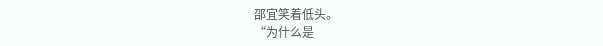邵宜笑着低头。
“为什么是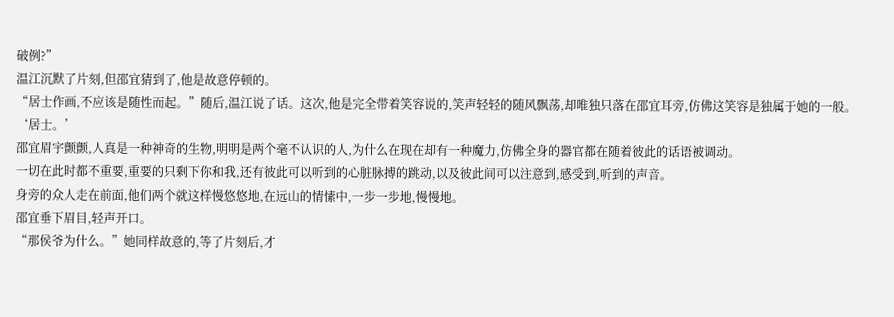破例?”
温江沉默了片刻,但邵宜猜到了,他是故意停顿的。
“居士作画,不应该是随性而起。”随后,温江说了话。这次,他是完全带着笑容说的,笑声轻轻的随风飘荡,却唯独只落在邵宜耳旁,仿佛这笑容是独属于她的一般。
‘居士。’
邵宜眉宇颤颤,人真是一种神奇的生物,明明是两个毫不认识的人,为什么在现在却有一种魔力,仿佛全身的器官都在随着彼此的话语被调动。
一切在此时都不重要,重要的只剩下你和我,还有彼此可以听到的心脏脉搏的跳动,以及彼此间可以注意到,感受到,听到的声音。
身旁的众人走在前面,他们两个就这样慢悠悠地,在远山的情愫中,一步一步地,慢慢地。
邵宜垂下眉目,轻声开口。
“那侯爷为什么。”她同样故意的,等了片刻后,才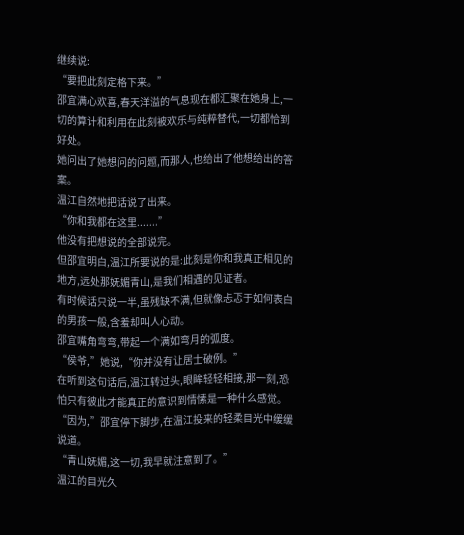继续说:
“要把此刻定格下来。”
邵宜满心欢喜,春天洋溢的气息现在都汇聚在她身上,一切的算计和利用在此刻被欢乐与纯粹替代,一切都恰到好处。
她问出了她想问的问题,而那人,也给出了他想给出的答案。
温江自然地把话说了出来。
“你和我都在这里.......”
他没有把想说的全部说完。
但邵宜明白,温江所要说的是:此刻是你和我真正相见的地方,远处那妩媚青山,是我们相遇的见证者。
有时候话只说一半,虽残缺不满,但就像忐忑于如何表白的男孩一般,含羞却叫人心动。
邵宜嘴角弯弯,带起一个满如弯月的弧度。
“侯爷,”她说,“你并没有让居士破例。”
在听到这句话后,温江转过头,眼眸轻轻相接,那一刻,恐怕只有彼此才能真正的意识到情愫是一种什么感觉。
“因为,”邵宜停下脚步,在温江投来的轻柔目光中缓缓说道。
“青山妩媚,这一切,我早就注意到了。”
温江的目光久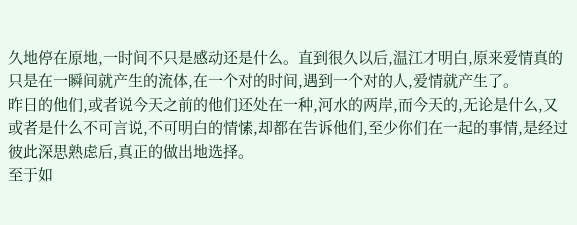久地停在原地,一时间不只是感动还是什么。直到很久以后,温江才明白,原来爱情真的只是在一瞬间就产生的流体,在一个对的时间,遇到一个对的人,爱情就产生了。
昨日的他们,或者说今天之前的他们还处在一种,河水的两岸,而今天的,无论是什么,又或者是什么不可言说,不可明白的情愫,却都在告诉他们,至少你们在一起的事情,是经过彼此深思熟虑后,真正的做出地选择。
至于如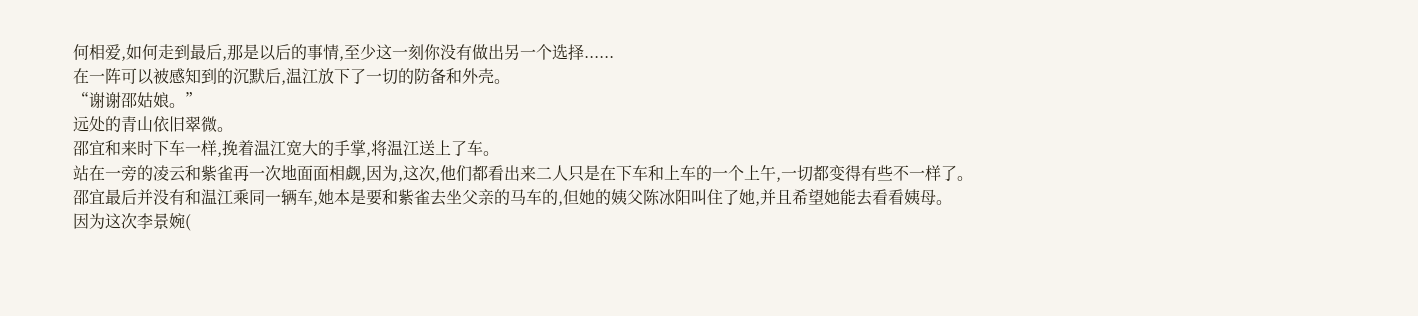何相爱,如何走到最后,那是以后的事情,至少这一刻你没有做出另一个选择......
在一阵可以被感知到的沉默后,温江放下了一切的防备和外壳。
“谢谢邵姑娘。”
远处的青山依旧翠微。
邵宜和来时下车一样,挽着温江宽大的手掌,将温江送上了车。
站在一旁的凌云和紫雀再一次地面面相觑,因为,这次,他们都看出来二人只是在下车和上车的一个上午,一切都变得有些不一样了。
邵宜最后并没有和温江乘同一辆车,她本是要和紫雀去坐父亲的马车的,但她的姨父陈冰阳叫住了她,并且希望她能去看看姨母。
因为这次李景婉(